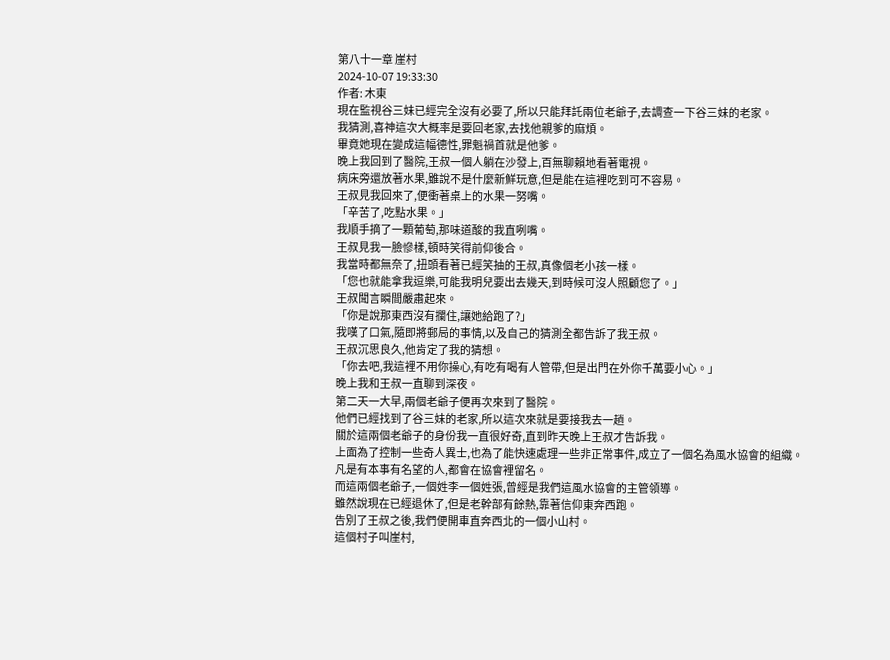第八十一章 崖村
2024-10-07 19:33:30
作者: 木東
現在監視谷三妹已經完全沒有必要了,所以只能拜託兩位老爺子,去調查一下谷三妹的老家。
我猜測,喜神這次大概率是要回老家,去找他親爹的麻煩。
畢竟她現在變成這幅德性,罪魁禍首就是他爹。
晚上我回到了醫院,王叔一個人躺在沙發上,百無聊賴地看著電視。
病床旁還放著水果,雖說不是什麼新鮮玩意,但是能在這裡吃到可不容易。
王叔見我回來了,便衝著桌上的水果一努嘴。
「辛苦了,吃點水果。」
我順手摘了一顆葡萄,那味道酸的我直咧嘴。
王叔見我一臉慘樣,頓時笑得前仰後合。
我當時都無奈了,扭頭看著已經笑抽的王叔,真像個老小孩一樣。
「您也就能拿我逗樂,可能我明兒要出去幾天,到時候可沒人照顧您了。」
王叔聞言瞬間嚴肅起來。
「你是說那東西沒有攔住,讓她給跑了?」
我嘆了口氣,隨即將郵局的事情,以及自己的猜測全都告訴了我王叔。
王叔沉思良久,他肯定了我的猜想。
「你去吧,我這裡不用你操心,有吃有喝有人管帶,但是出門在外你千萬要小心。」
晚上我和王叔一直聊到深夜。
第二天一大早,兩個老爺子便再次來到了醫院。
他們已經找到了谷三妹的老家,所以這次來就是要接我去一趟。
關於這兩個老爺子的身份我一直很好奇,直到昨天晚上王叔才告訴我。
上面為了控制一些奇人異士,也為了能快速處理一些非正常事件,成立了一個名為風水協會的組織。
凡是有本事有名望的人,都會在協會裡留名。
而這兩個老爺子,一個姓李一個姓張,曾經是我們這風水協會的主管領導。
雖然說現在已經退休了,但是老幹部有餘熱,靠著信仰東奔西跑。
告別了王叔之後,我們便開車直奔西北的一個小山村。
這個村子叫崖村,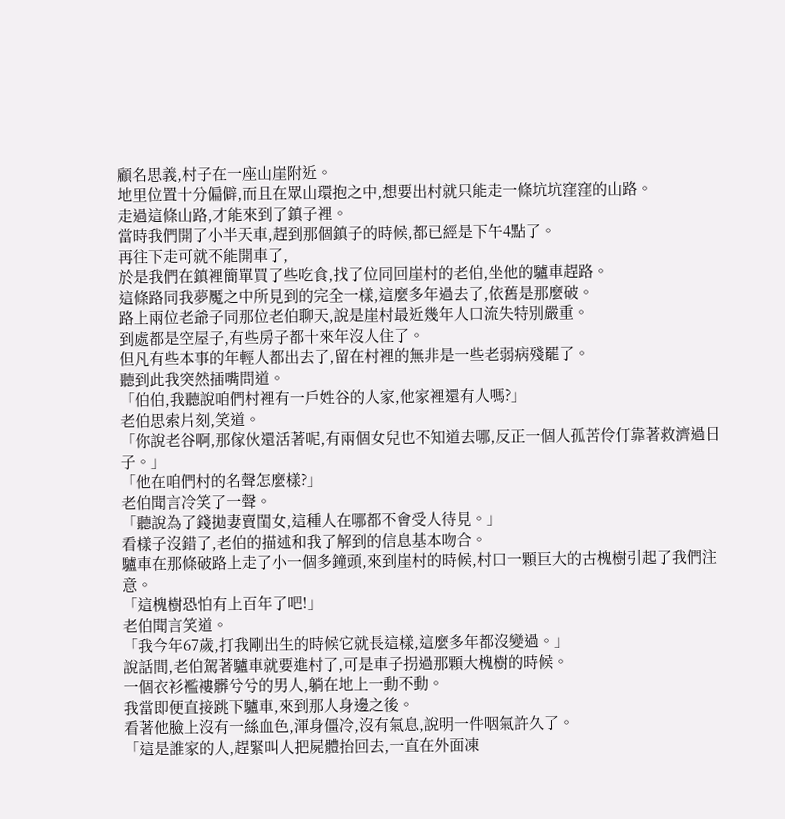顧名思義,村子在一座山崖附近。
地里位置十分偏僻,而且在眾山環抱之中,想要出村就只能走一條坑坑窪窪的山路。
走過這條山路,才能來到了鎮子裡。
當時我們開了小半天車,趕到那個鎮子的時候,都已經是下午4點了。
再往下走可就不能開車了,
於是我們在鎮裡簡單買了些吃食,找了位同回崖村的老伯,坐他的驢車趕路。
這條路同我夢魘之中所見到的完全一樣,這麼多年過去了,依舊是那麼破。
路上兩位老爺子同那位老伯聊天,說是崖村最近幾年人口流失特別嚴重。
到處都是空屋子,有些房子都十來年沒人住了。
但凡有些本事的年輕人都出去了,留在村裡的無非是一些老弱病殘罷了。
聽到此我突然插嘴問道。
「伯伯,我聽說咱們村裡有一戶姓谷的人家,他家裡還有人嗎?」
老伯思索片刻,笑道。
「你說老谷啊,那傢伙還活著呢,有兩個女兒也不知道去哪,反正一個人孤苦伶仃靠著救濟過日子。」
「他在咱們村的名聲怎麼樣?」
老伯聞言冷笑了一聲。
「聽說為了錢拋妻賣閨女,這種人在哪都不會受人待見。」
看樣子沒錯了,老伯的描述和我了解到的信息基本吻合。
驢車在那條破路上走了小一個多鐘頭,來到崖村的時候,村口一顆巨大的古槐樹引起了我們注意。
「這槐樹恐怕有上百年了吧!」
老伯聞言笑道。
「我今年67歲,打我剛出生的時候它就長這樣,這麼多年都沒變過。」
說話間,老伯駕著驢車就要進村了,可是車子拐過那顆大槐樹的時候。
一個衣衫襤褸髒兮兮的男人,躺在地上一動不動。
我當即便直接跳下驢車,來到那人身邊之後。
看著他臉上沒有一絲血色,渾身僵冷,沒有氣息,說明一件咽氣許久了。
「這是誰家的人,趕緊叫人把屍體抬回去,一直在外面凍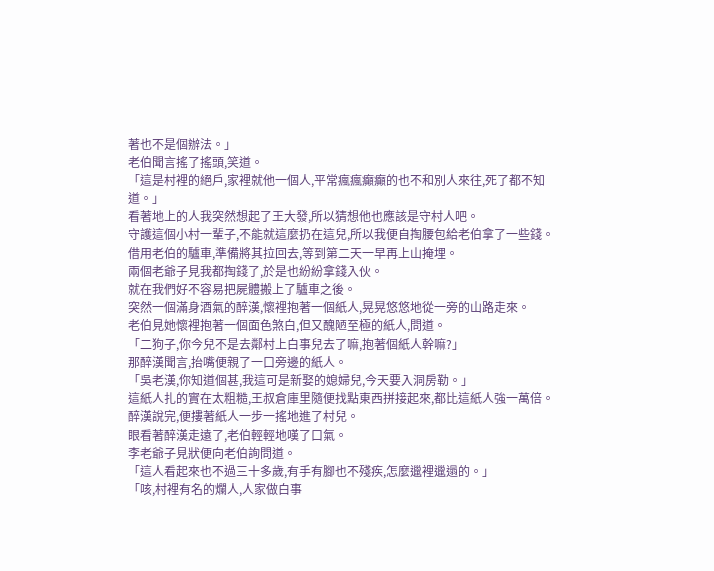著也不是個辦法。」
老伯聞言搖了搖頭,笑道。
「這是村裡的絕戶,家裡就他一個人,平常瘋瘋癲癲的也不和別人來往,死了都不知道。」
看著地上的人我突然想起了王大發,所以猜想他也應該是守村人吧。
守護這個小村一輩子,不能就這麼扔在這兒,所以我便自掏腰包給老伯拿了一些錢。
借用老伯的驢車,準備將其拉回去,等到第二天一早再上山掩埋。
兩個老爺子見我都掏錢了,於是也紛紛拿錢入伙。
就在我們好不容易把屍體搬上了驢車之後。
突然一個滿身酒氣的醉漢,懷裡抱著一個紙人,晃晃悠悠地從一旁的山路走來。
老伯見她懷裡抱著一個面色煞白,但又醜陋至極的紙人,問道。
「二狗子,你今兒不是去鄰村上白事兒去了嘛,抱著個紙人幹嘛?」
那醉漢聞言,抬嘴便親了一口旁邊的紙人。
「吳老漢,你知道個甚,我這可是新娶的媳婦兒,今天要入洞房勒。」
這紙人扎的實在太粗糙,王叔倉庫里隨便找點東西拼接起來,都比這紙人強一萬倍。
醉漢說完,便摟著紙人一步一搖地進了村兒。
眼看著醉漢走遠了,老伯輕輕地嘆了口氣。
李老爺子見狀便向老伯詢問道。
「這人看起來也不過三十多歲,有手有腳也不殘疾,怎麼邋裡邋遢的。」
「咳,村裡有名的爛人,人家做白事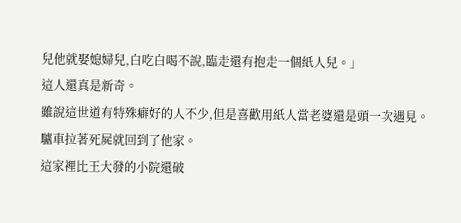兒他就娶媳婦兒,白吃白喝不說,臨走還有抱走一個紙人兒。」
這人還真是新奇。
雖說這世道有特殊癖好的人不少,但是喜歡用紙人當老婆還是頭一次遇見。
驢車拉著死屍就回到了他家。
這家裡比王大發的小院還破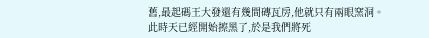舊,最起碼王大發還有幾間磚瓦房,他就只有兩眼窯洞。
此時天已經開始擦黑了,於是我們將死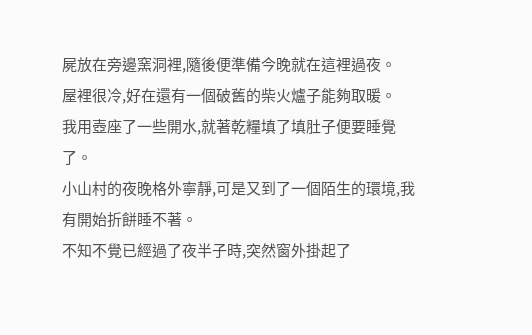屍放在旁邊窯洞裡,隨後便準備今晚就在這裡過夜。
屋裡很冷,好在還有一個破舊的柴火爐子能夠取暖。
我用壺座了一些開水,就著乾糧填了填肚子便要睡覺了。
小山村的夜晚格外寧靜,可是又到了一個陌生的環境,我有開始折餅睡不著。
不知不覺已經過了夜半子時,突然窗外掛起了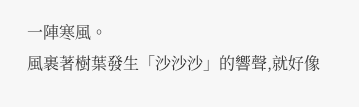一陣寒風。
風裹著樹葉發生「沙沙沙」的響聲,就好像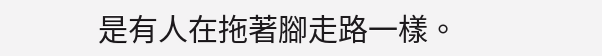是有人在拖著腳走路一樣。